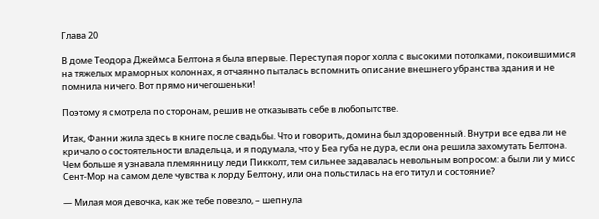Глава 20

В доме Теодора Джеймса Белтона я была впервые. Переступая порог холла с высокими потолками, покоившимися на тяжелых мраморных колоннах, я отчаянно пыталась вспомнить описание внешнего убранства здания и не помнила ничего. Вот прямо ничегошеньки!

Поэтому я смотрела по сторонам, решив не отказывать себе в любопытстве.

Итак, Фанни жила здесь в книге после свадьбы. Что и говорить, домина был здоровенный. Внутри все едва ли не кричало о состоятельности владельца, и я подумала, что у Беа губа не дура, если она решила захомутать Белтона. Чем больше я узнавала племянницу леди Пикколт, тем сильнее задавалась невольным вопросом: а были ли у мисс Сент-Мор на самом деле чувства к лорду Белтону, или она польстилась на его титул и состояние?

— Милая моя девочка, как же тебе повезло, – шепнула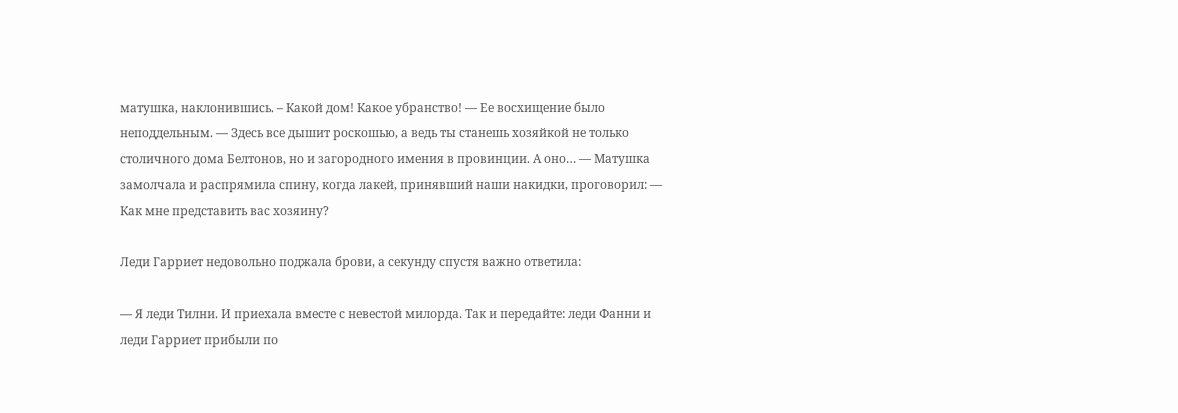матушка, наклонившись. – Какой дом! Какое убранство! — Ее восхищение было неподдельным. — Здесь все дышит роскошью, а ведь ты станешь хозяйкой не только столичного дома Белтонов, но и загородного имения в провинции. А оно… — Матушка замолчала и распрямила спину, когда лакей, принявший наши накидки, проговорил: — Как мне представить вас хозяину?

Леди Гарриет недовольно поджала брови, а секунду спустя важно ответила:

— Я леди Тилни. И приехала вместе с невестой милорда. Так и передайте: леди Фанни и леди Гарриет прибыли по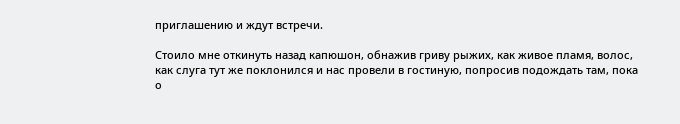приглашению и ждут встречи.

Стоило мне откинуть назад капюшон, обнажив гриву рыжих, как живое пламя, волос, как слуга тут же поклонился и нас провели в гостиную, попросив подождать там, пока о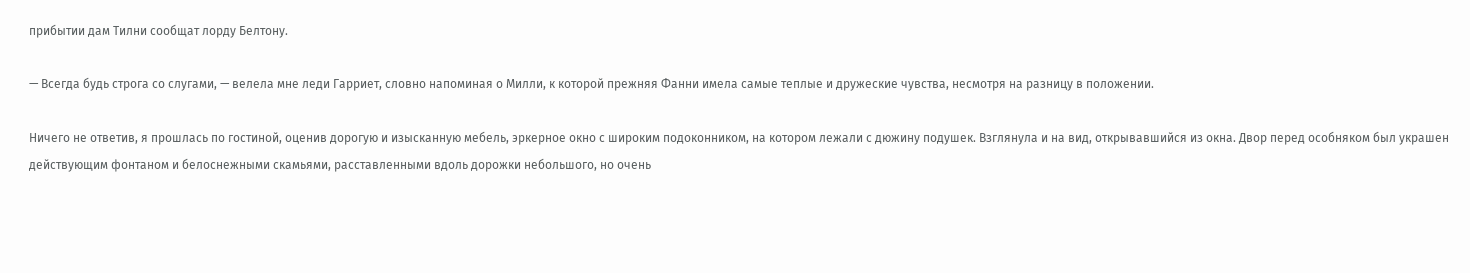прибытии дам Тилни сообщат лорду Белтону.

— Всегда будь строга со слугами, — велела мне леди Гарриет, словно напоминая о Милли, к которой прежняя Фанни имела самые теплые и дружеские чувства, несмотря на разницу в положении.

Ничего не ответив, я прошлась по гостиной, оценив дорогую и изысканную мебель, эркерное окно с широким подоконником, на котором лежали с дюжину подушек. Взглянула и на вид, открывавшийся из окна. Двор перед особняком был украшен действующим фонтаном и белоснежными скамьями, расставленными вдоль дорожки небольшого, но очень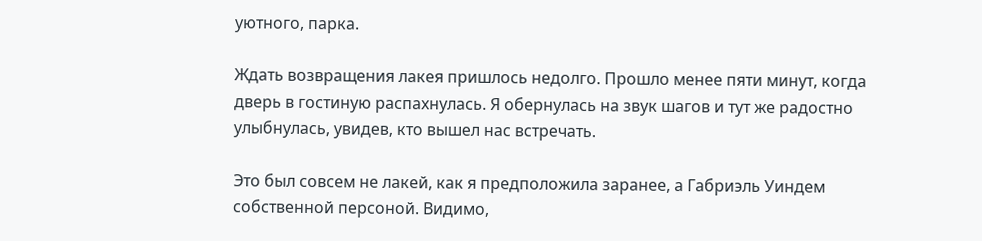уютного, парка.

Ждать возвращения лакея пришлось недолго. Прошло менее пяти минут, когда дверь в гостиную распахнулась. Я обернулась на звук шагов и тут же радостно улыбнулась, увидев, кто вышел нас встречать.

Это был совсем не лакей, как я предположила заранее, а Габриэль Уиндем собственной персоной. Видимо,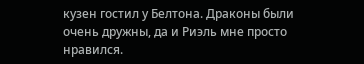кузен гостил у Белтона. Драконы были очень дружны, да и Риэль мне просто нравился.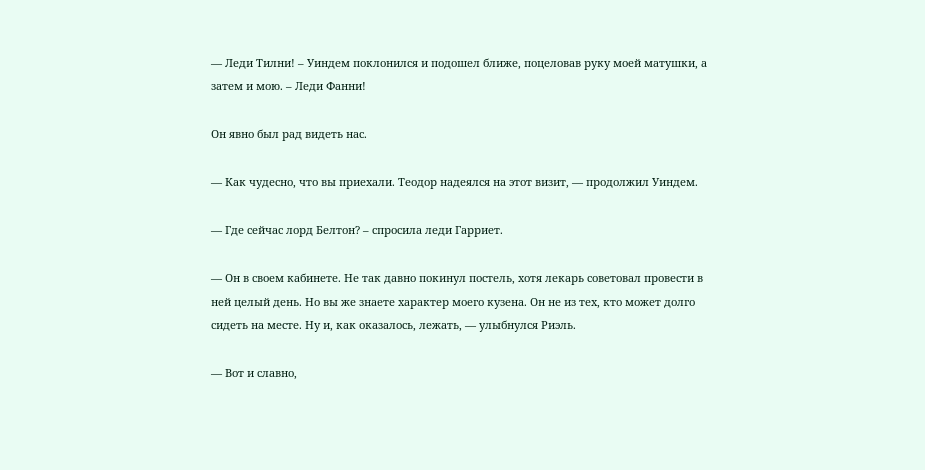— Леди Тилни! – Уиндем поклонился и подошел ближе, поцеловав руку моей матушки, а затем и мою. – Леди Фанни!

Он явно был рад видеть нас.

— Как чудесно, что вы приехали. Теодор надеялся на этот визит, — продолжил Уиндем.

— Где сейчас лорд Белтон? – спросила леди Гарриет.

— Он в своем кабинете. Не так давно покинул постель, хотя лекарь советовал провести в ней целый день. Но вы же знаете характер моего кузена. Он не из тех, кто может долго сидеть на месте. Ну и, как оказалось, лежать, — улыбнулся Риэль.

— Вот и славно,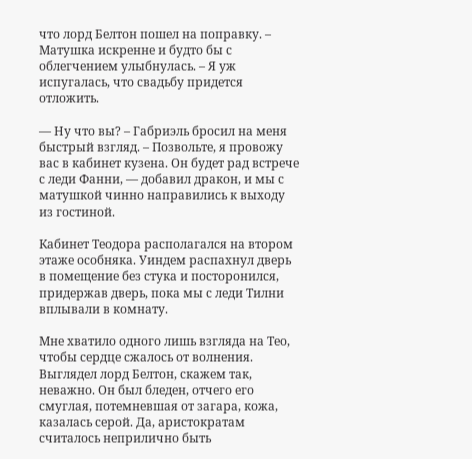что лорд Белтон пошел на поправку. – Матушка искренне и будто бы с облегчением улыбнулась. – Я уж испугалась, что свадьбу придется отложить.

— Ну что вы? – Габриэль бросил на меня быстрый взгляд. – Позвольте, я провожу вас в кабинет кузена. Он будет рад встрече с леди Фанни, — добавил дракон, и мы с матушкой чинно направились к выходу из гостиной.

Кабинет Теодора располагался на втором этаже особняка. Уиндем распахнул дверь в помещение без стука и посторонился, придержав дверь, пока мы с леди Тилни вплывали в комнату.

Мне хватило одного лишь взгляда на Тео, чтобы сердце сжалось от волнения. Выглядел лорд Белтон, скажем так, неважно. Он был бледен, отчего его смуглая, потемневшая от загара, кожа, казалась серой. Да, аристократам считалось неприлично быть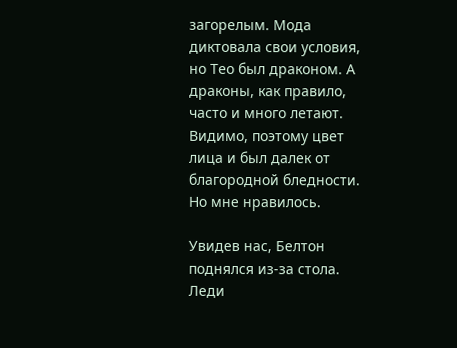загорелым. Мода диктовала свои условия, но Тео был драконом. А драконы, как правило, часто и много летают. Видимо, поэтому цвет лица и был далек от благородной бледности. Но мне нравилось.

Увидев нас, Белтон поднялся из-за стола. Леди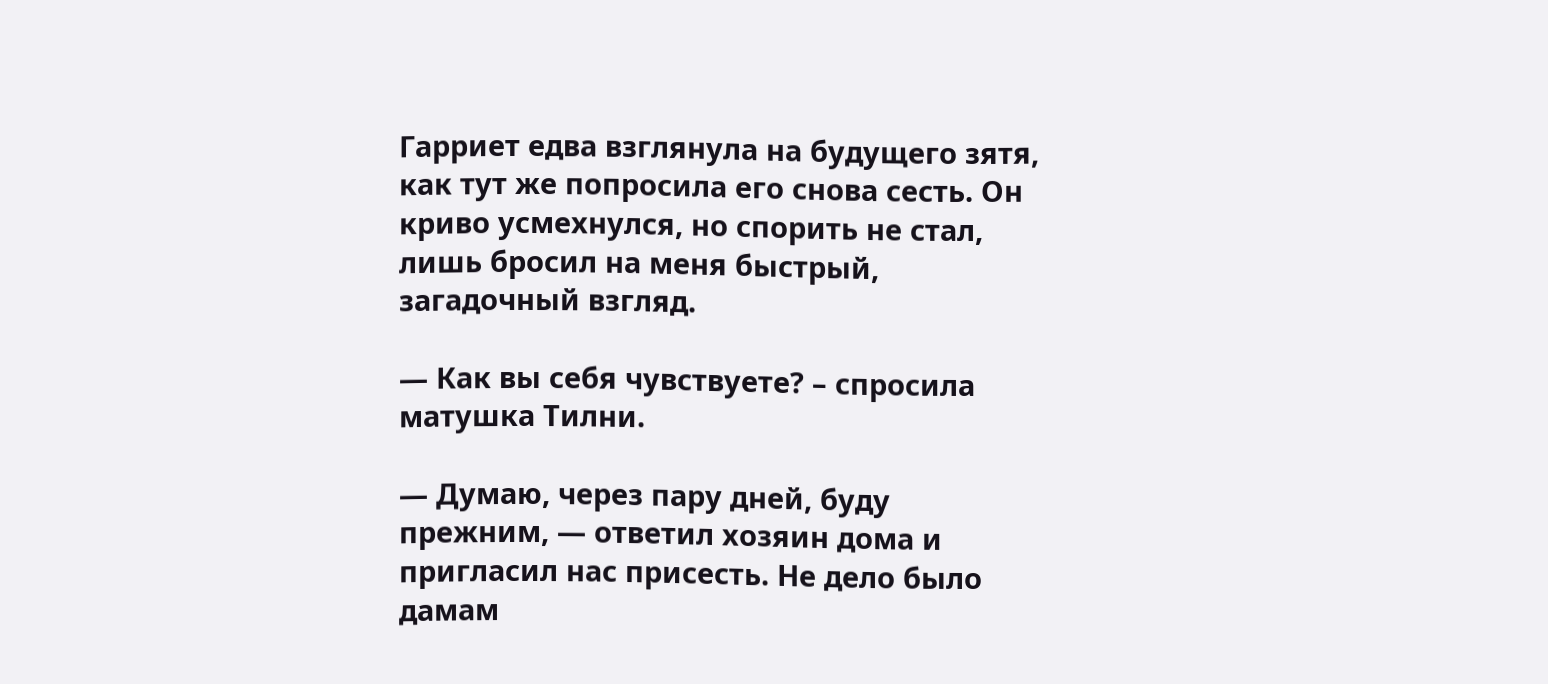Гарриет едва взглянула на будущего зятя, как тут же попросила его снова сесть. Он криво усмехнулся, но спорить не стал, лишь бросил на меня быстрый, загадочный взгляд.

— Как вы себя чувствуете? – спросила матушка Тилни.

— Думаю, через пару дней, буду прежним, — ответил хозяин дома и пригласил нас присесть. Не дело было дамам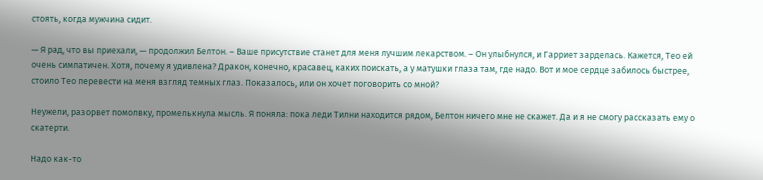стоять, когда мужчина сидит.

— Я рад, что вы приехали, — продолжил Белтон. – Ваше присутствие станет для меня лучшим лекарством. – Он улыбнулся, и Гарриет зарделась. Кажется, Тео ей очень симпатичен. Хотя, почему я удивлена? Дракон, конечно, красавец, каких поискать, а у матушки глаза там, где надо. Вот и мое сердце забилось быстрее, стоило Тео перевести на меня взгляд темных глаз. Показалось, или он хочет поговорить со мной?

Неужели, разорвет помолвку, промелькнула мысль. Я поняла: пока леди Тилни находится рядом, Белтон ничего мне не скажет. Да и я не смогу рассказать ему о скатерти.

Надо как-то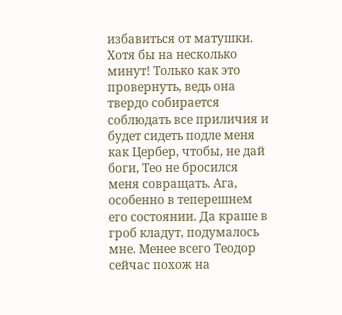избавиться от матушки. Хотя бы на несколько минут! Только как это провернуть, ведь она твердо собирается соблюдать все приличия и будет сидеть подле меня как Цербер, чтобы, не дай боги, Тео не бросился меня совращать. Ага, особенно в теперешнем его состоянии. Да краше в гроб кладут, подумалось мне. Менее всего Теодор сейчас похож на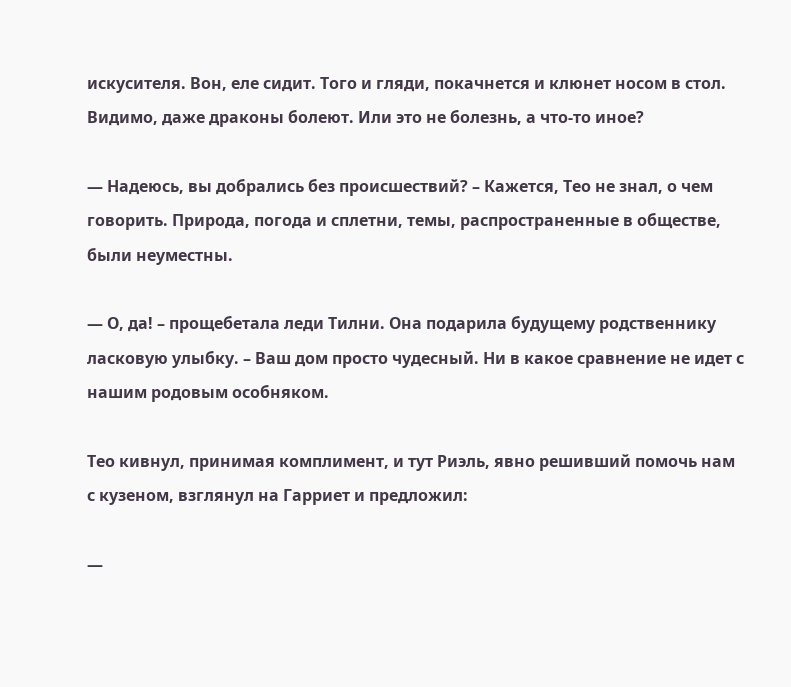искусителя. Вон, еле сидит. Того и гляди, покачнется и клюнет носом в стол. Видимо, даже драконы болеют. Или это не болезнь, а что-то иное?

— Надеюсь, вы добрались без происшествий? – Кажется, Тео не знал, о чем говорить. Природа, погода и сплетни, темы, распространенные в обществе, были неуместны.

— О, да! – прощебетала леди Тилни. Она подарила будущему родственнику ласковую улыбку. – Ваш дом просто чудесный. Ни в какое сравнение не идет с нашим родовым особняком.

Тео кивнул, принимая комплимент, и тут Риэль, явно решивший помочь нам с кузеном, взглянул на Гарриет и предложил:

—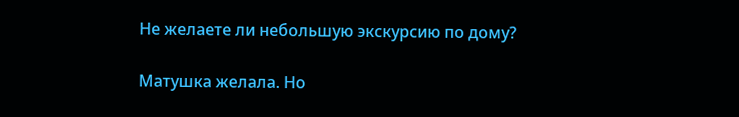Не желаете ли небольшую экскурсию по дому?

Матушка желала. Но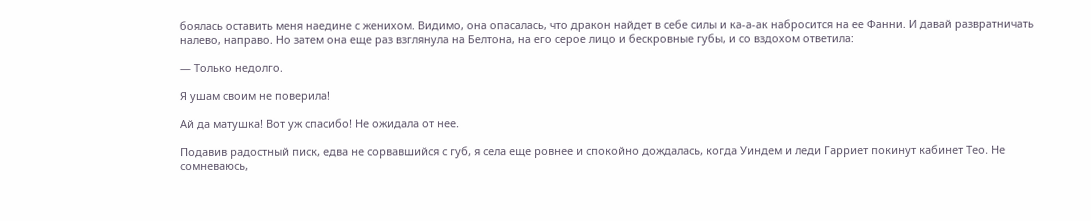боялась оставить меня наедине с женихом. Видимо, она опасалась, что дракон найдет в себе силы и ка-а-ак набросится на ее Фанни. И давай развратничать налево, направо. Но затем она еще раз взглянула на Белтона, на его серое лицо и бескровные губы, и со вздохом ответила:

— Только недолго.

Я ушам своим не поверила!

Ай да матушка! Вот уж спасибо! Не ожидала от нее.

Подавив радостный писк, едва не сорвавшийся с губ, я села еще ровнее и спокойно дождалась, когда Уиндем и леди Гарриет покинут кабинет Тео. Не сомневаюсь,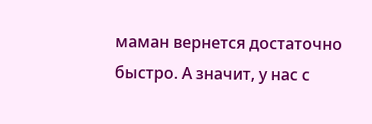маман вернется достаточно быстро. А значит, у нас с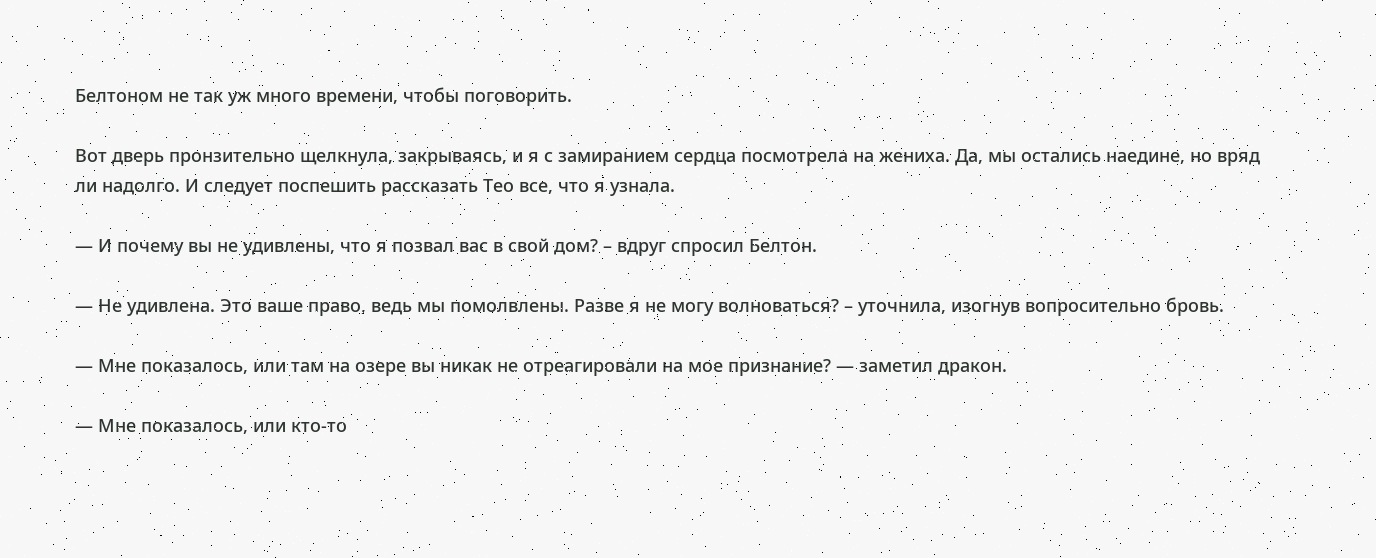Белтоном не так уж много времени, чтобы поговорить.

Вот дверь пронзительно щелкнула, закрываясь, и я с замиранием сердца посмотрела на жениха. Да, мы остались наедине, но вряд ли надолго. И следует поспешить рассказать Тео все, что я узнала.

— И почему вы не удивлены, что я позвал вас в свой дом? – вдруг спросил Белтон.

— Не удивлена. Это ваше право, ведь мы помолвлены. Разве я не могу волноваться? – уточнила, изогнув вопросительно бровь.

— Мне показалось, или там на озере вы никак не отреагировали на мое признание? — заметил дракон.

— Мне показалось, или кто-то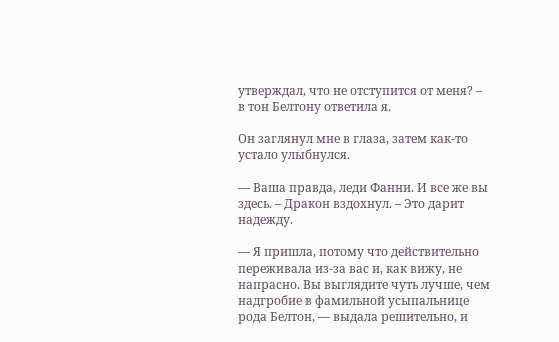утверждал, что не отступится от меня? – в тон Белтону ответила я.

Он заглянул мне в глаза, затем как-то устало улыбнулся.

— Ваша правда, леди Фанни. И все же вы здесь. – Дракон вздохнул. – Это дарит надежду.

— Я пришла, потому что действительно переживала из-за вас и, как вижу, не напрасно. Вы выглядите чуть лучше, чем надгробие в фамильной усыпальнице рода Белтон, — выдала решительно, и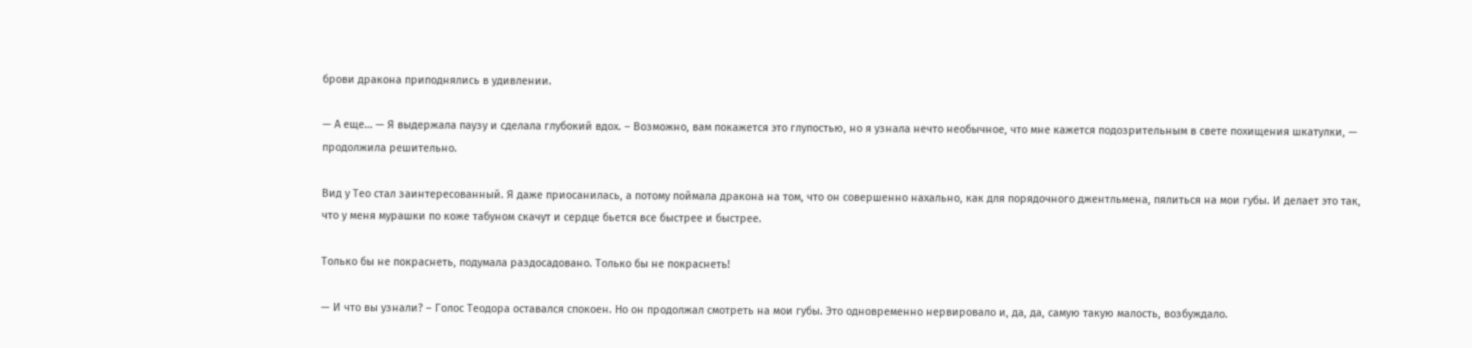брови дракона приподнялись в удивлении.

— А еще… — Я выдержала паузу и сделала глубокий вдох. – Возможно, вам покажется это глупостью, но я узнала нечто необычное, что мне кажется подозрительным в свете похищения шкатулки, — продолжила решительно.

Вид у Тео стал заинтересованный. Я даже приосанилась, а потому поймала дракона на том, что он совершенно нахально, как для порядочного джентльмена, пялиться на мои губы. И делает это так, что у меня мурашки по коже табуном скачут и сердце бьется все быстрее и быстрее.

Только бы не покраснеть, подумала раздосадовано. Только бы не покраснеть!

— И что вы узнали? – Голос Теодора оставался спокоен. Но он продолжал смотреть на мои губы. Это одновременно нервировало и, да, да, самую такую малость, возбуждало.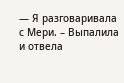— Я разговаривала с Мери. – Выпалила и отвела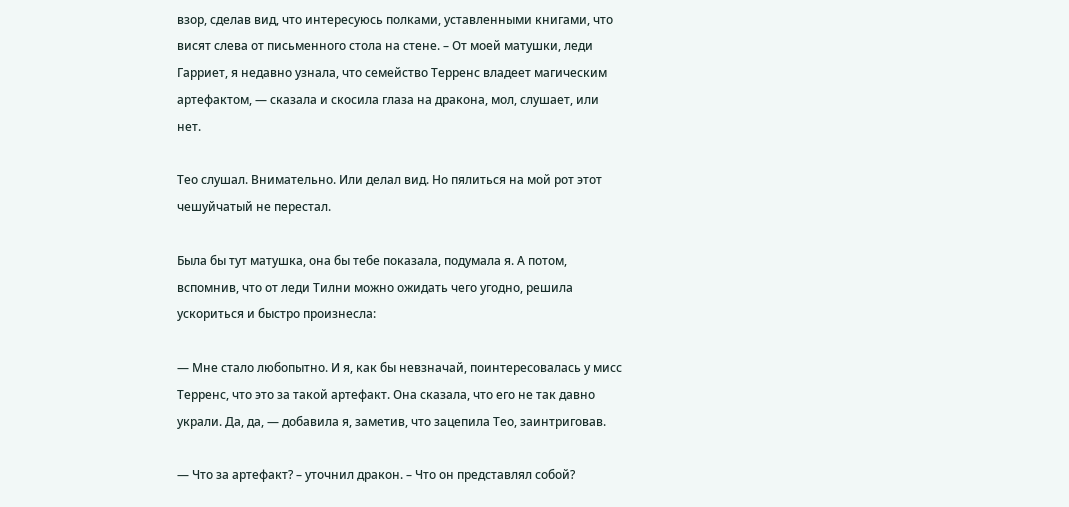взор, сделав вид, что интересуюсь полками, уставленными книгами, что висят слева от письменного стола на стене. – От моей матушки, леди Гарриет, я недавно узнала, что семейство Терренс владеет магическим артефактом, — сказала и скосила глаза на дракона, мол, слушает, или нет.

Тео слушал. Внимательно. Или делал вид. Но пялиться на мой рот этот чешуйчатый не перестал.

Была бы тут матушка, она бы тебе показала, подумала я. А потом, вспомнив, что от леди Тилни можно ожидать чего угодно, решила ускориться и быстро произнесла:

— Мне стало любопытно. И я, как бы невзначай, поинтересовалась у мисс Терренс, что это за такой артефакт. Она сказала, что его не так давно украли. Да, да, — добавила я, заметив, что зацепила Тео, заинтриговав.

— Что за артефакт? – уточнил дракон. – Что он представлял собой?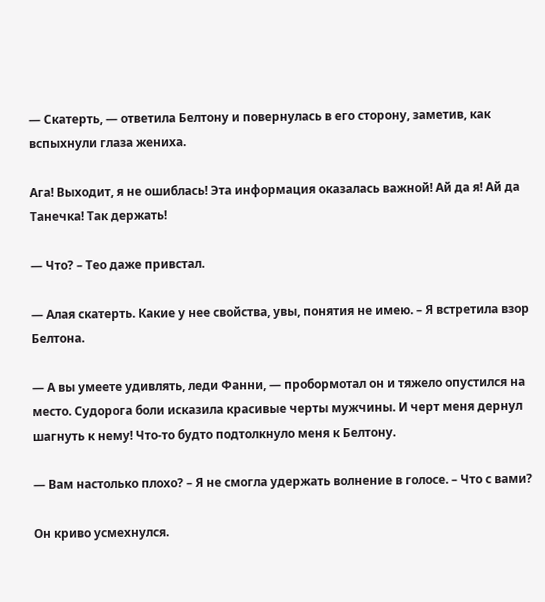— Скатерть, — ответила Белтону и повернулась в его сторону, заметив, как вспыхнули глаза жениха.

Ага! Выходит, я не ошиблась! Эта информация оказалась важной! Ай да я! Ай да Танечка! Так держать!

— Что? – Тео даже привстал.

— Алая скатерть. Какие у нее свойства, увы, понятия не имею. – Я встретила взор Белтона.

— А вы умеете удивлять, леди Фанни, — пробормотал он и тяжело опустился на место. Судорога боли исказила красивые черты мужчины. И черт меня дернул шагнуть к нему! Что-то будто подтолкнуло меня к Белтону.

— Вам настолько плохо? – Я не смогла удержать волнение в голосе. – Что с вами?

Он криво усмехнулся.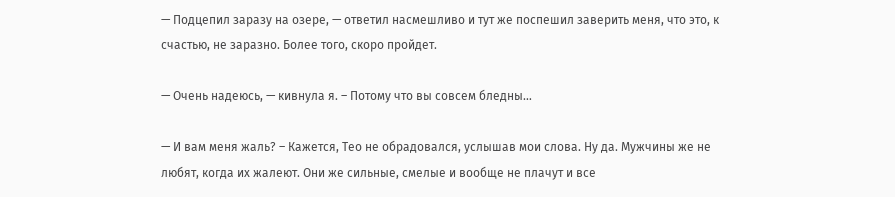— Подцепил заразу на озере, — ответил насмешливо и тут же поспешил заверить меня, что это, к счастью, не заразно. Более того, скоро пройдет.

— Очень надеюсь, — кивнула я. – Потому что вы совсем бледны…

— И вам меня жаль? – Кажется, Тео не обрадовался, услышав мои слова. Ну да. Мужчины же не любят, когда их жалеют. Они же сильные, смелые и вообще не плачут и все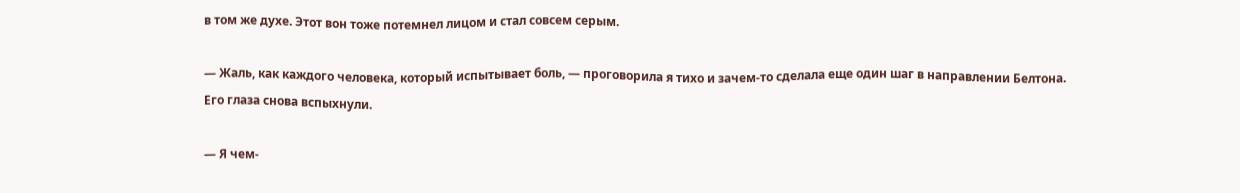в том же духе. Этот вон тоже потемнел лицом и стал совсем серым.

— Жаль, как каждого человека, который испытывает боль, — проговорила я тихо и зачем-то сделала еще один шаг в направлении Белтона. Его глаза снова вспыхнули.

— Я чем-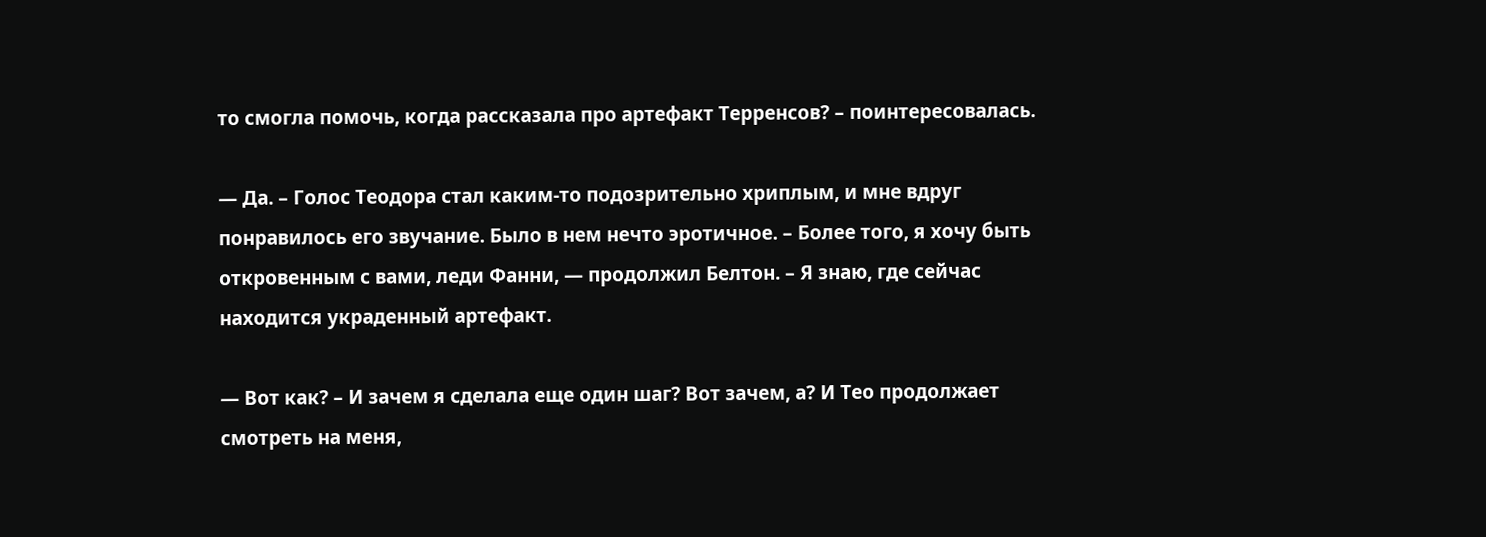то смогла помочь, когда рассказала про артефакт Терренсов? – поинтересовалась.

— Да. – Голос Теодора стал каким-то подозрительно хриплым, и мне вдруг понравилось его звучание. Было в нем нечто эротичное. – Более того, я хочу быть откровенным с вами, леди Фанни, — продолжил Белтон. – Я знаю, где сейчас находится украденный артефакт.

— Вот как? – И зачем я сделала еще один шаг? Вот зачем, а? И Тео продолжает смотреть на меня,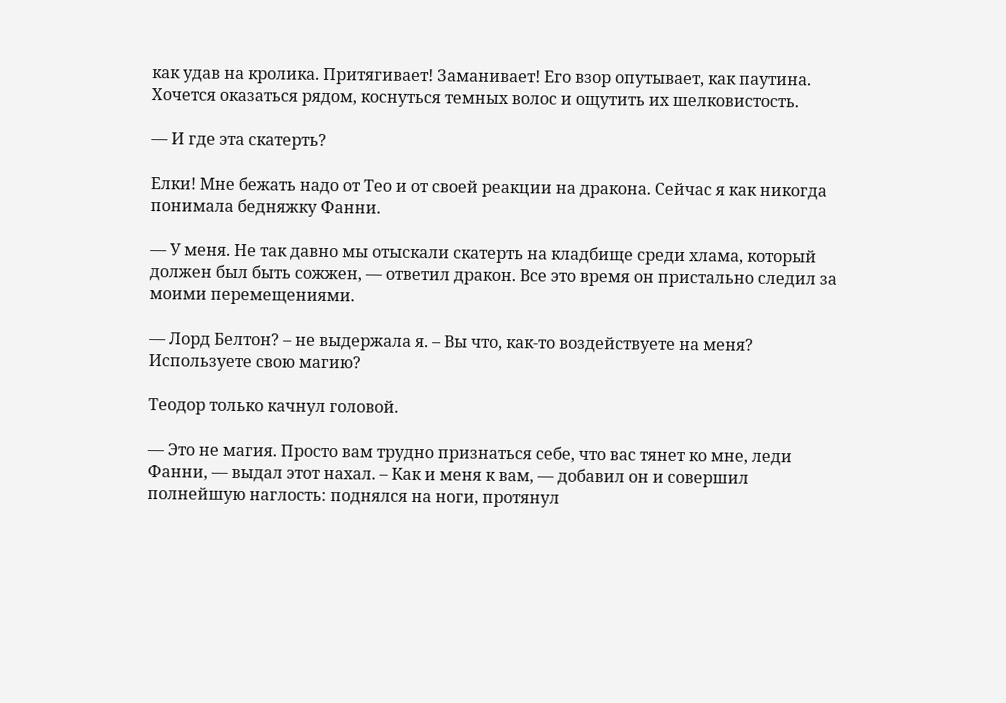как удав на кролика. Притягивает! Заманивает! Его взор опутывает, как паутина. Хочется оказаться рядом, коснуться темных волос и ощутить их шелковистость.

— И где эта скатерть?

Елки! Мне бежать надо от Тео и от своей реакции на дракона. Сейчас я как никогда понимала бедняжку Фанни.

— У меня. Не так давно мы отыскали скатерть на кладбище среди хлама, который должен был быть сожжен, — ответил дракон. Все это время он пристально следил за моими перемещениями.

— Лорд Белтон? – не выдержала я. – Вы что, как-то воздействуете на меня? Используете свою магию?

Теодор только качнул головой.

— Это не магия. Просто вам трудно признаться себе, что вас тянет ко мне, леди Фанни, — выдал этот нахал. – Как и меня к вам, — добавил он и совершил полнейшую наглость: поднялся на ноги, протянул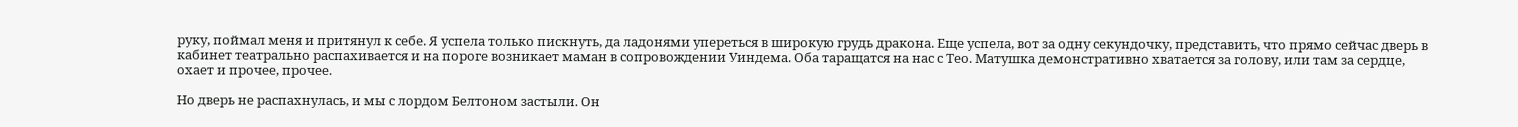руку, поймал меня и притянул к себе. Я успела только пискнуть, да ладонями упереться в широкую грудь дракона. Еще успела, вот за одну секундочку, представить, что прямо сейчас дверь в кабинет театрально распахивается и на пороге возникает маман в сопровождении Уиндема. Оба таращатся на нас с Тео. Матушка демонстративно хватается за голову, или там за сердце, охает и прочее, прочее.

Но дверь не распахнулась, и мы с лордом Белтоном застыли. Он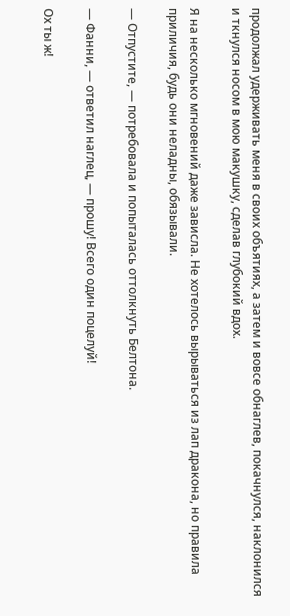продолжал удерживать меня в своих объятиях, а затем и вовсе обнаглев, покачнулся, наклонился и ткнулся носом в мою макушку, сделав глубокий вдох.

Я на несколько мгновений даже зависла. Не хотелось вырываться из лап дракона, но правила приличия, будь они неладны, обязывали.

— Отпустите, — потребовала и попыталась оттолкнуть Белтона.

— Фанни, — ответил наглец, — прошу! Всего один поцелуй!

Ох ты ж!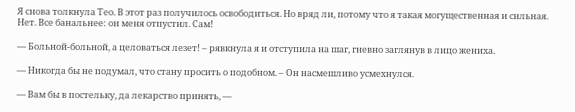Я снова толкнула Тео. В этот раз получилось освободиться. Но вряд ли, потому что я такая могущественная и сильная. Нет. Все банальнее: он меня отпустил. Сам!

— Больной-больной, а целоваться лезет! – рявкнула я и отступила на шаг, гневно заглянув в лицо жениха.

— Никогда бы не подумал, что стану просить о подобном. – Он насмешливо усмехнулся.

— Вам бы в постельку, да лекарство принять, —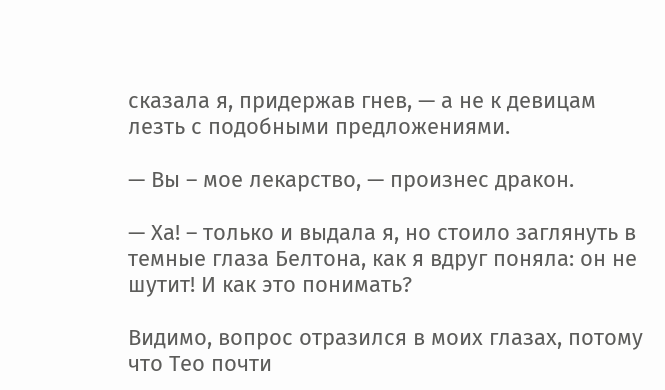сказала я, придержав гнев, — а не к девицам лезть с подобными предложениями.

— Вы – мое лекарство, — произнес дракон.

— Ха! – только и выдала я, но стоило заглянуть в темные глаза Белтона, как я вдруг поняла: он не шутит! И как это понимать?

Видимо, вопрос отразился в моих глазах, потому что Тео почти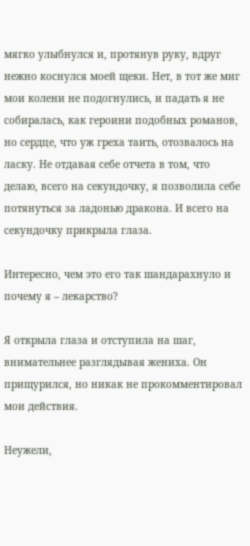мягко улыбнулся и, протянув руку, вдруг нежно коснулся моей щеки. Нет, в тот же миг мои колени не подогнулись, и падать я не собиралась, как героини подобных романов, но сердце, что уж греха таить, отозвалось на ласку. Не отдавая себе отчета в том, что делаю, всего на секундочку, я позволила себе потянуться за ладонью дракона. И всего на секундочку прикрыла глаза.

Интересно, чем это его так шандарахнуло и почему я – лекарство?

Я открыла глаза и отступила на шаг, внимательнее разглядывая жениха. Он прищурился, но никак не прокомментировал мои действия.

Неужели,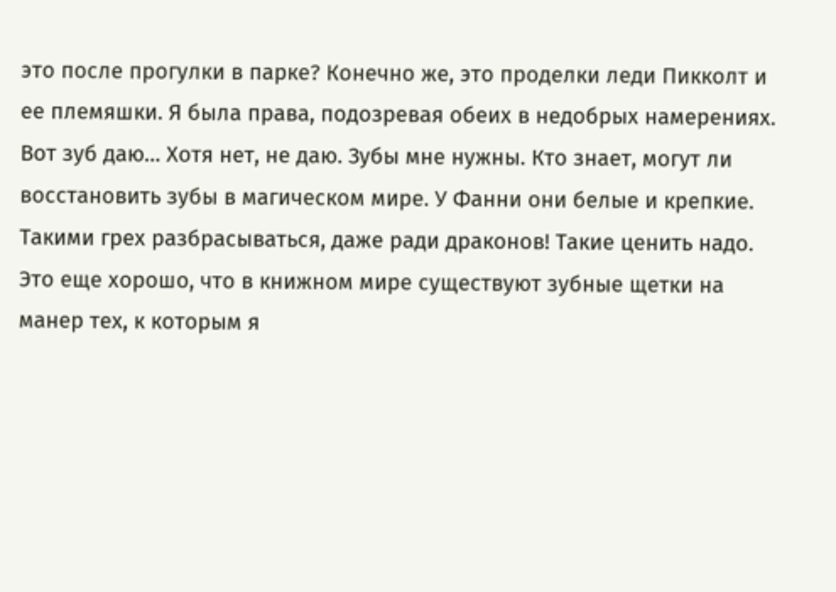это после прогулки в парке? Конечно же, это проделки леди Пикколт и ее племяшки. Я была права, подозревая обеих в недобрых намерениях. Вот зуб даю… Хотя нет, не даю. Зубы мне нужны. Кто знает, могут ли восстановить зубы в магическом мире. У Фанни они белые и крепкие. Такими грех разбрасываться, даже ради драконов! Такие ценить надо. Это еще хорошо, что в книжном мире существуют зубные щетки на манер тех, к которым я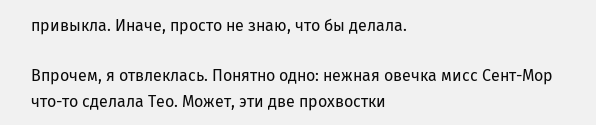привыкла. Иначе, просто не знаю, что бы делала.

Впрочем, я отвлеклась. Понятно одно: нежная овечка мисс Сент-Мор что-то сделала Тео. Может, эти две прохвостки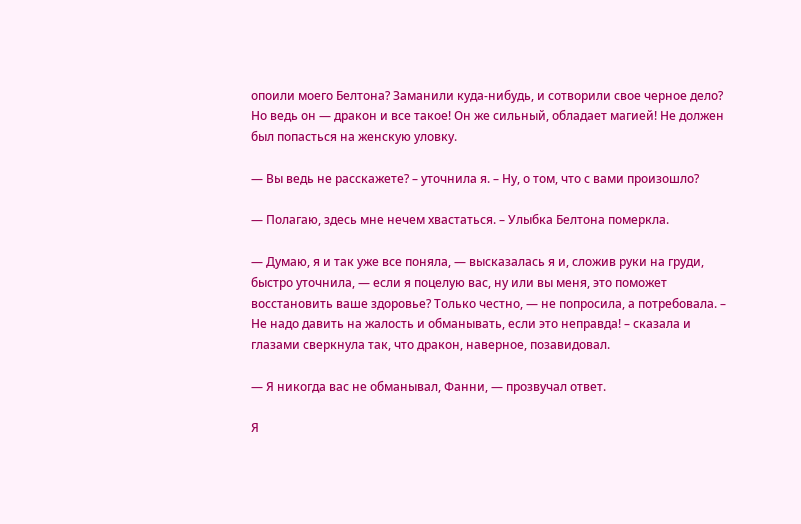опоили моего Белтона? Заманили куда-нибудь, и сотворили свое черное дело? Но ведь он — дракон и все такое! Он же сильный, обладает магией! Не должен был попасться на женскую уловку.

— Вы ведь не расскажете? – уточнила я. – Ну, о том, что с вами произошло?

— Полагаю, здесь мне нечем хвастаться. – Улыбка Белтона померкла.

— Думаю, я и так уже все поняла, — высказалась я и, сложив руки на груди, быстро уточнила, — если я поцелую вас, ну или вы меня, это поможет восстановить ваше здоровье? Только честно, — не попросила, а потребовала. – Не надо давить на жалость и обманывать, если это неправда! – сказала и глазами сверкнула так, что дракон, наверное, позавидовал.

— Я никогда вас не обманывал, Фанни, — прозвучал ответ.

Я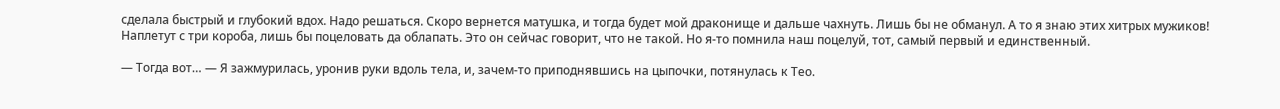сделала быстрый и глубокий вдох. Надо решаться. Скоро вернется матушка, и тогда будет мой драконище и дальше чахнуть. Лишь бы не обманул. А то я знаю этих хитрых мужиков! Наплетут с три короба, лишь бы поцеловать да облапать. Это он сейчас говорит, что не такой. Но я-то помнила наш поцелуй, тот, самый первый и единственный.

— Тогда вот… — Я зажмурилась, уронив руки вдоль тела, и, зачем-то приподнявшись на цыпочки, потянулась к Тео.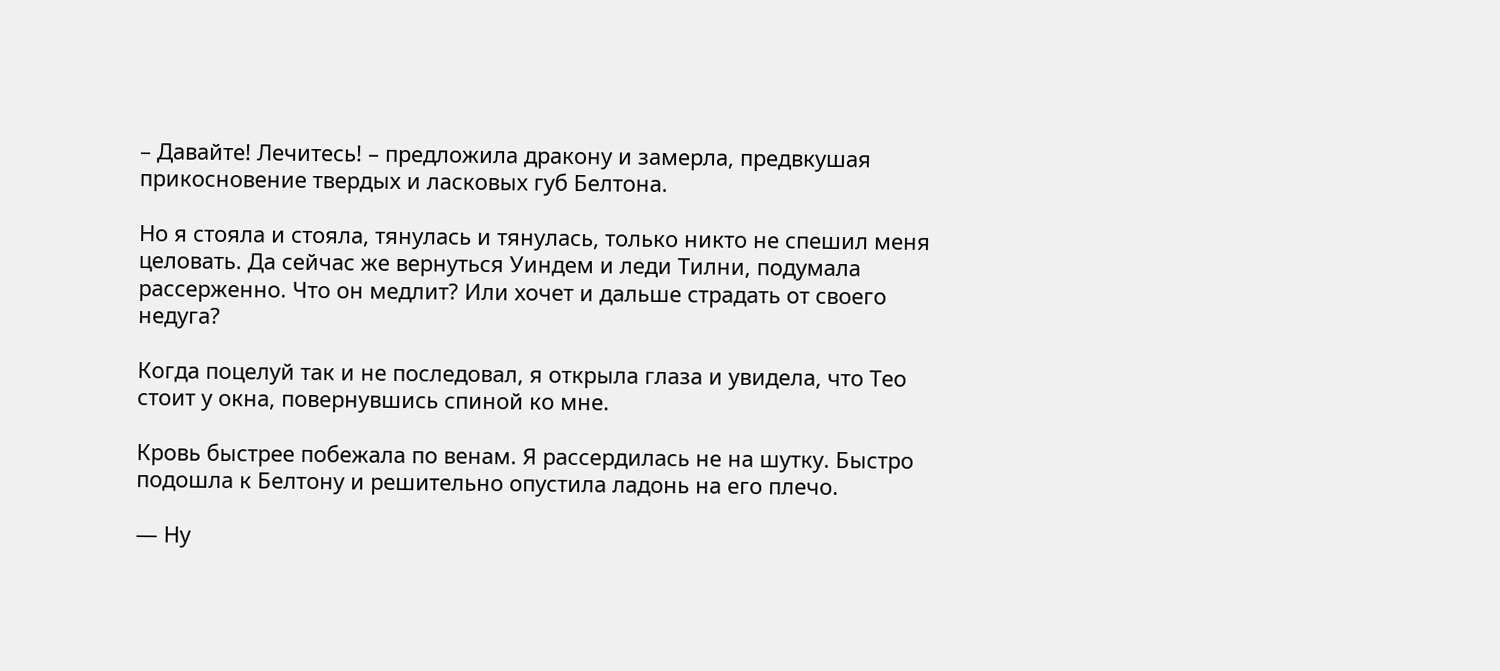– Давайте! Лечитесь! – предложила дракону и замерла, предвкушая прикосновение твердых и ласковых губ Белтона.

Но я стояла и стояла, тянулась и тянулась, только никто не спешил меня целовать. Да сейчас же вернуться Уиндем и леди Тилни, подумала рассерженно. Что он медлит? Или хочет и дальше страдать от своего недуга?

Когда поцелуй так и не последовал, я открыла глаза и увидела, что Тео стоит у окна, повернувшись спиной ко мне.

Кровь быстрее побежала по венам. Я рассердилась не на шутку. Быстро подошла к Белтону и решительно опустила ладонь на его плечо.

— Ну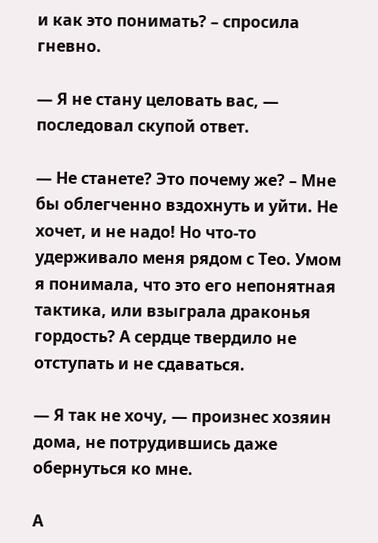и как это понимать? – спросила гневно.

— Я не стану целовать вас, — последовал скупой ответ.

— Не станете? Это почему же? – Мне бы облегченно вздохнуть и уйти. Не хочет, и не надо! Но что-то удерживало меня рядом с Тео. Умом я понимала, что это его непонятная тактика, или взыграла драконья гордость? А сердце твердило не отступать и не сдаваться.

— Я так не хочу, — произнес хозяин дома, не потрудившись даже обернуться ко мне.

А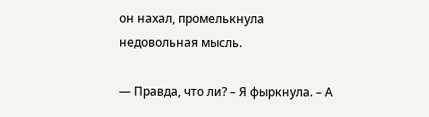он нахал, промелькнула недовольная мысль.

— Правда, что ли? – Я фыркнула. – А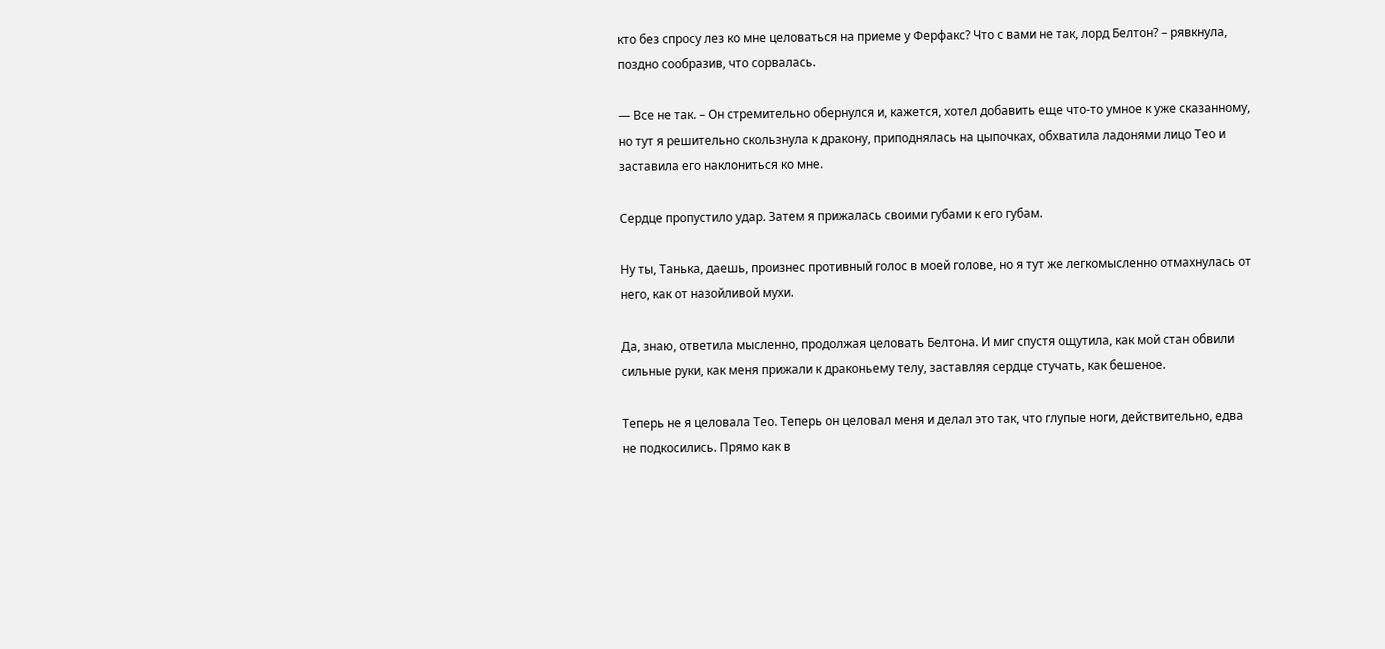кто без спросу лез ко мне целоваться на приеме у Ферфакс? Что с вами не так, лорд Белтон? – рявкнула, поздно сообразив, что сорвалась.

— Все не так. – Он стремительно обернулся и, кажется, хотел добавить еще что-то умное к уже сказанному, но тут я решительно скользнула к дракону, приподнялась на цыпочках, обхватила ладонями лицо Тео и заставила его наклониться ко мне.

Сердце пропустило удар. Затем я прижалась своими губами к его губам.

Ну ты, Танька, даешь, произнес противный голос в моей голове, но я тут же легкомысленно отмахнулась от него, как от назойливой мухи.

Да, знаю, ответила мысленно, продолжая целовать Белтона. И миг спустя ощутила, как мой стан обвили сильные руки, как меня прижали к драконьему телу, заставляя сердце стучать, как бешеное.

Теперь не я целовала Тео. Теперь он целовал меня и делал это так, что глупые ноги, действительно, едва не подкосились. Прямо как в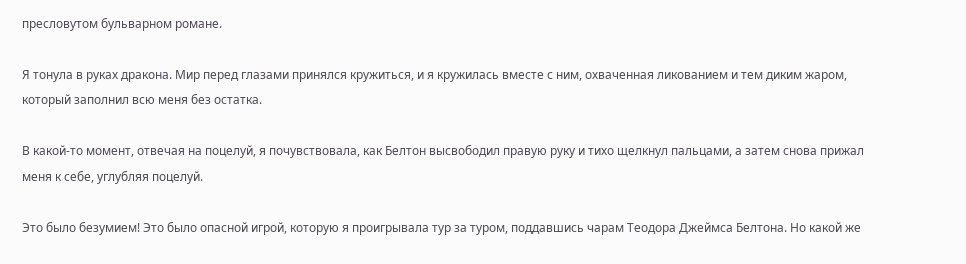пресловутом бульварном романе.

Я тонула в руках дракона. Мир перед глазами принялся кружиться, и я кружилась вместе с ним, охваченная ликованием и тем диким жаром, который заполнил всю меня без остатка.

В какой-то момент, отвечая на поцелуй, я почувствовала, как Белтон высвободил правую руку и тихо щелкнул пальцами, а затем снова прижал меня к себе, углубляя поцелуй.

Это было безумием! Это было опасной игрой, которую я проигрывала тур за туром, поддавшись чарам Теодора Джеймса Белтона. Но какой же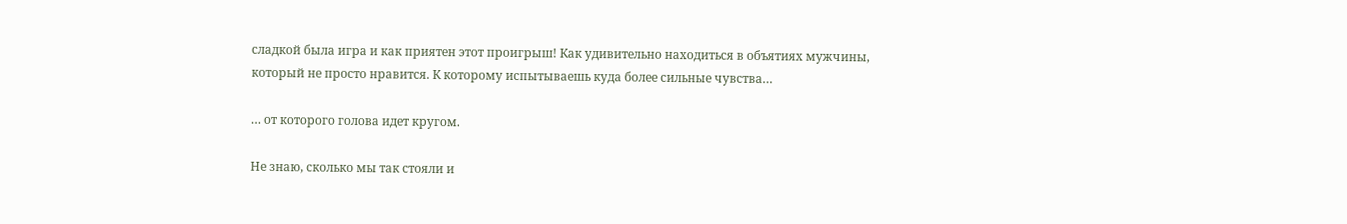сладкой была игра и как приятен этот проигрыш! Как удивительно находиться в объятиях мужчины, который не просто нравится. К которому испытываешь куда более сильные чувства…

… от которого голова идет кругом.

Не знаю, сколько мы так стояли и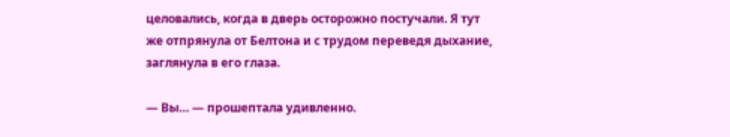целовались, когда в дверь осторожно постучали. Я тут же отпрянула от Белтона и с трудом переведя дыхание, заглянула в его глаза.

— Вы… — прошептала удивленно.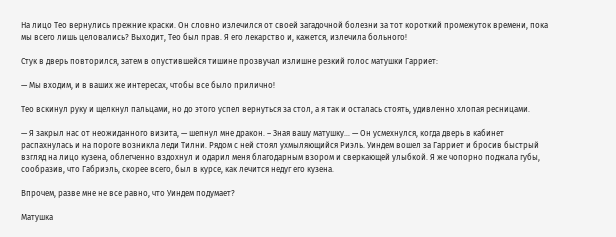На лицо Тео вернулись прежние краски. Он словно излечился от своей загадочной болезни за тот короткий промежуток времени, пока мы всего лишь целовались? Выходит, Тео был прав. Я его лекарство и, кажется, излечила больного!

Стук в дверь повторился, затем в опустившейся тишине прозвучал излишне резкий голос матушки Гарриет:

— Мы входим, и в ваших же интересах, чтобы все было прилично!

Тео вскинул руку и щелкнул пальцами, но до этого успел вернуться за стол, а я так и осталась стоять, удивленно хлопая ресницами.

— Я закрыл нас от неожиданного визита, — шепнул мне дракон. – Зная вашу матушку… — Он усмехнулся, когда дверь в кабинет распахнулась и на пороге возникла леди Тилни. Рядом с ней стоял ухмыляющийся Риэль. Уиндем вошел за Гарриет и бросив быстрый взгляд на лицо кузена, облегченно вздохнул и одарил меня благодарным взором и сверкающей улыбкой. Я же чопорно поджала губы, сообразив, что Габриэль, скорее всего, был в курсе, как лечится недуг его кузена.

Впрочем, разве мне не все равно, что Уиндем подумает?

Матушка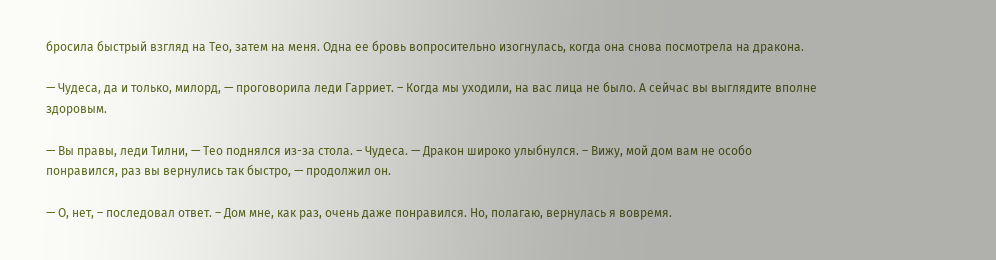бросила быстрый взгляд на Тео, затем на меня. Одна ее бровь вопросительно изогнулась, когда она снова посмотрела на дракона.

— Чудеса, да и только, милорд, — проговорила леди Гарриет. – Когда мы уходили, на вас лица не было. А сейчас вы выглядите вполне здоровым.

— Вы правы, леди Тилни, — Тео поднялся из-за стола. – Чудеса. — Дракон широко улыбнулся. – Вижу, мой дом вам не особо понравился, раз вы вернулись так быстро, — продолжил он.

— О, нет, – последовал ответ. – Дом мне, как раз, очень даже понравился. Но, полагаю, вернулась я вовремя.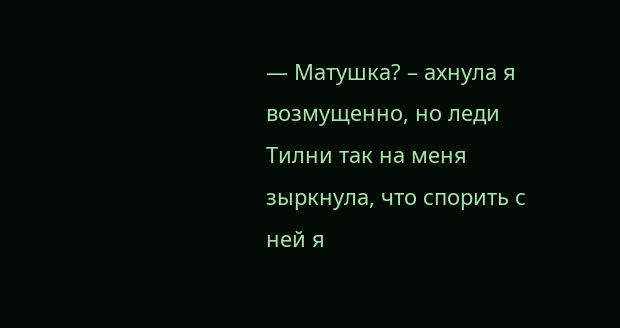— Матушка? – ахнула я возмущенно, но леди Тилни так на меня зыркнула, что спорить с ней я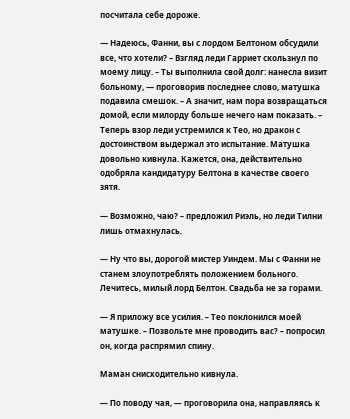посчитала себе дороже.

— Надеюсь, Фанни, вы с лордом Белтоном обсудили все, что хотели? – Взгляд леди Гарриет скользнул по моему лицу. – Ты выполнила свой долг: нанесла визит больному, — проговорив последнее слово, матушка подавила смешок. – А значит, нам пора возвращаться домой, если милорду больше нечего нам показать. – Теперь взор леди устремился к Тео, но дракон с достоинством выдержал это испытание. Матушка довольно кивнула. Кажется, она, действительно одобряла кандидатуру Белтона в качестве своего зятя.

— Возможно, чаю? – предложил Риэль, но леди Тилни лишь отмахнулась.

— Ну что вы, дорогой мистер Уиндем. Мы с Фанни не станем злоупотреблять положением больного. Лечитесь, милый лорд Белтон. Свадьба не за горами.

— Я приложу все усилия. – Тео поклонился моей матушке. – Позвольте мне проводить вас? – попросил он, когда распрямил спину.

Маман снисходительно кивнула.

— По поводу чая, — проговорила она, направляясь к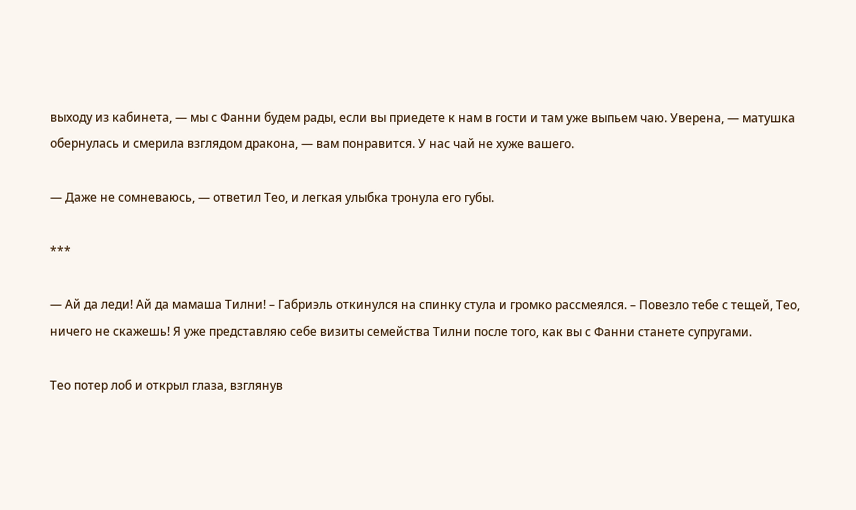выходу из кабинета, — мы с Фанни будем рады, если вы приедете к нам в гости и там уже выпьем чаю. Уверена, — матушка обернулась и смерила взглядом дракона, — вам понравится. У нас чай не хуже вашего.

— Даже не сомневаюсь, — ответил Тео, и легкая улыбка тронула его губы.

***

— Ай да леди! Ай да мамаша Тилни! – Габриэль откинулся на спинку стула и громко рассмеялся. – Повезло тебе с тещей, Тео, ничего не скажешь! Я уже представляю себе визиты семейства Тилни после того, как вы с Фанни станете супругами.

Тео потер лоб и открыл глаза, взглянув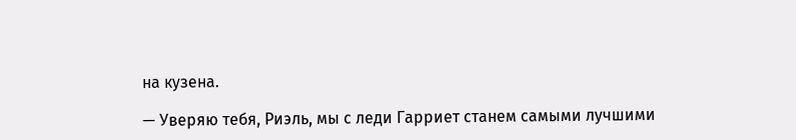на кузена.

— Уверяю тебя, Риэль, мы с леди Гарриет станем самыми лучшими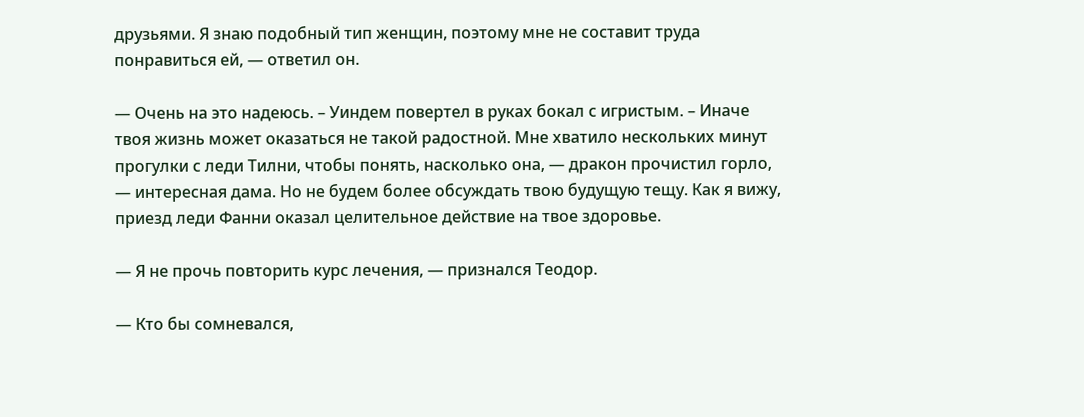друзьями. Я знаю подобный тип женщин, поэтому мне не составит труда понравиться ей, — ответил он.

— Очень на это надеюсь. – Уиндем повертел в руках бокал с игристым. – Иначе твоя жизнь может оказаться не такой радостной. Мне хватило нескольких минут прогулки с леди Тилни, чтобы понять, насколько она, — дракон прочистил горло, — интересная дама. Но не будем более обсуждать твою будущую тещу. Как я вижу, приезд леди Фанни оказал целительное действие на твое здоровье.

— Я не прочь повторить курс лечения, — признался Теодор.

— Кто бы сомневался,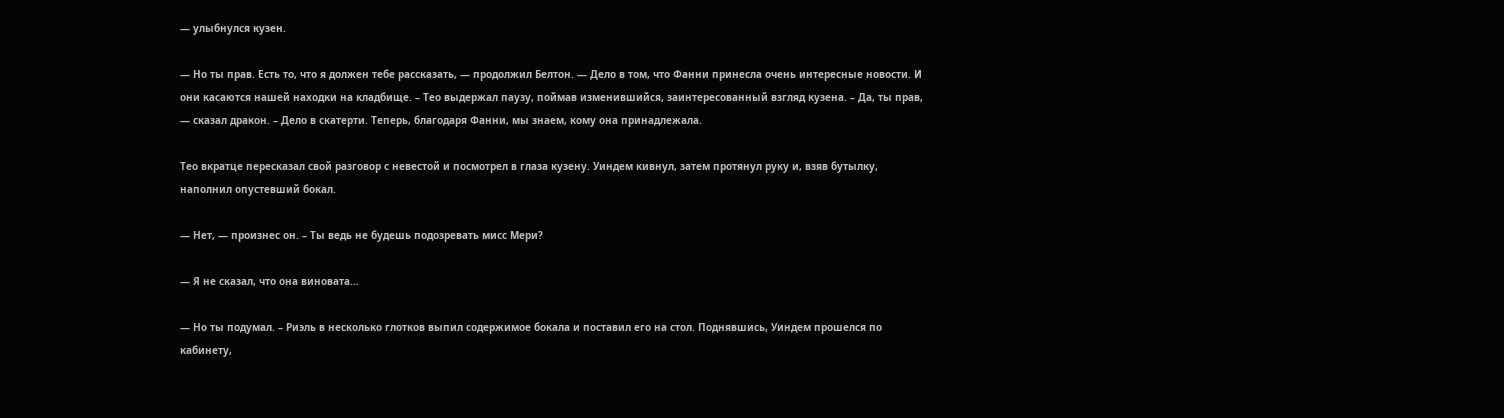— улыбнулся кузен.

— Но ты прав. Есть то, что я должен тебе рассказать, — продолжил Белтон. — Дело в том, что Фанни принесла очень интересные новости. И они касаются нашей находки на кладбище. – Тео выдержал паузу, поймав изменившийся, заинтересованный взгляд кузена. – Да, ты прав, — сказал дракон. – Дело в скатерти. Теперь, благодаря Фанни, мы знаем, кому она принадлежала.

Тео вкратце пересказал свой разговор с невестой и посмотрел в глаза кузену. Уиндем кивнул, затем протянул руку и, взяв бутылку, наполнил опустевший бокал.

— Нет, — произнес он. – Ты ведь не будешь подозревать мисс Мери?

— Я не сказал, что она виновата…

— Но ты подумал. – Риэль в несколько глотков выпил содержимое бокала и поставил его на стол. Поднявшись, Уиндем прошелся по кабинету,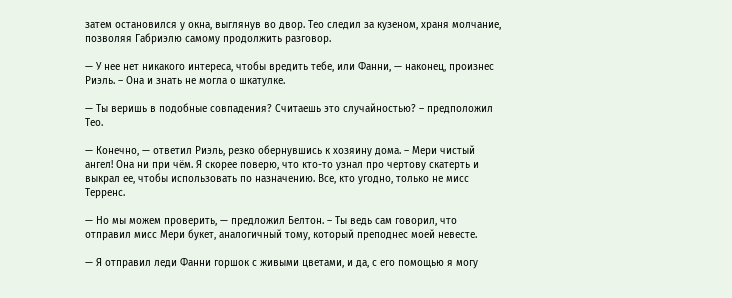затем остановился у окна, выглянув во двор. Тео следил за кузеном, храня молчание, позволяя Габриэлю самому продолжить разговор.

— У нее нет никакого интереса, чтобы вредить тебе, или Фанни, — наконец, произнес Риэль. – Она и знать не могла о шкатулке.

— Ты веришь в подобные совпадения? Считаешь это случайностью? – предположил Тео.

— Конечно, — ответил Риэль, резко обернувшись к хозяину дома. – Мери чистый ангел! Она ни при чём. Я скорее поверю, что кто-то узнал про чертову скатерть и выкрал ее, чтобы использовать по назначению. Все, кто угодно, только не мисс Терренс.

— Но мы можем проверить, — предложил Белтон. – Ты ведь сам говорил, что отправил мисс Мери букет, аналогичный тому, который преподнес моей невесте.

— Я отправил леди Фанни горшок с живыми цветами, и да, с его помощью я могу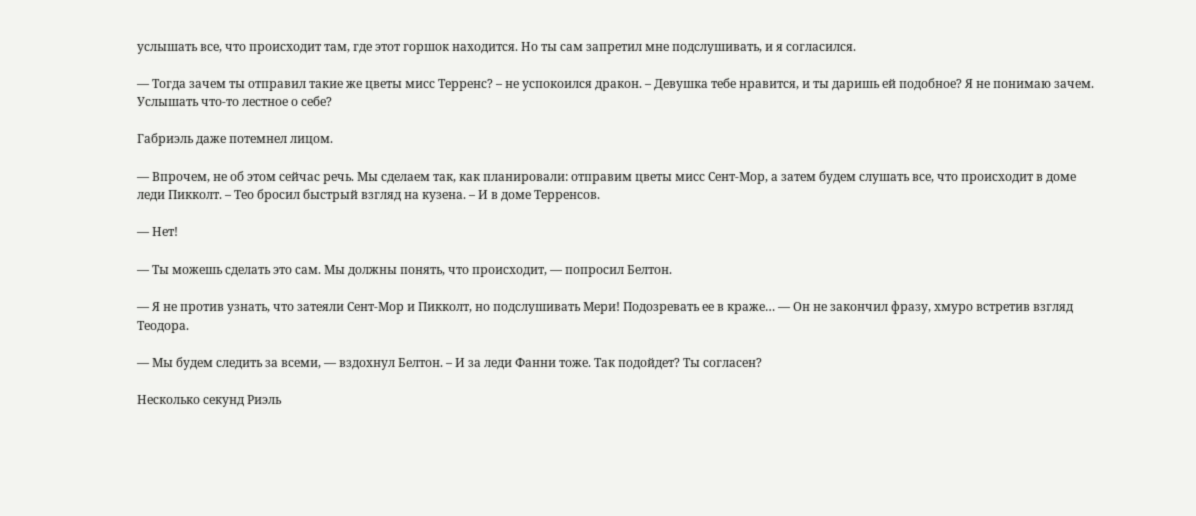услышать все, что происходит там, где этот горшок находится. Но ты сам запретил мне подслушивать, и я согласился.

— Тогда зачем ты отправил такие же цветы мисс Терренс? – не успокоился дракон. – Девушка тебе нравится, и ты даришь ей подобное? Я не понимаю зачем. Услышать что-то лестное о себе?

Габриэль даже потемнел лицом.

— Впрочем, не об этом сейчас речь. Мы сделаем так, как планировали: отправим цветы мисс Сент-Мор, а затем будем слушать все, что происходит в доме леди Пикколт. – Тео бросил быстрый взгляд на кузена. – И в доме Терренсов.

— Нет!

— Ты можешь сделать это сам. Мы должны понять, что происходит, — попросил Белтон.

— Я не против узнать, что затеяли Сент-Мор и Пикколт, но подслушивать Мери! Подозревать ее в краже… — Он не закончил фразу, хмуро встретив взгляд Теодора.

— Мы будем следить за всеми, — вздохнул Белтон. – И за леди Фанни тоже. Так подойдет? Ты согласен?

Несколько секунд Риэль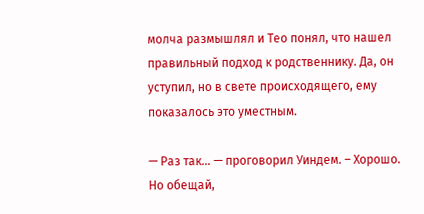молча размышлял и Тео понял, что нашел правильный подход к родственнику. Да, он уступил, но в свете происходящего, ему показалось это уместным.

— Раз так… — проговорил Уиндем. – Хорошо. Но обещай,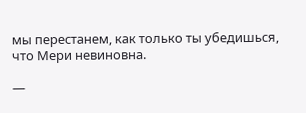мы перестанем, как только ты убедишься, что Мери невиновна.

—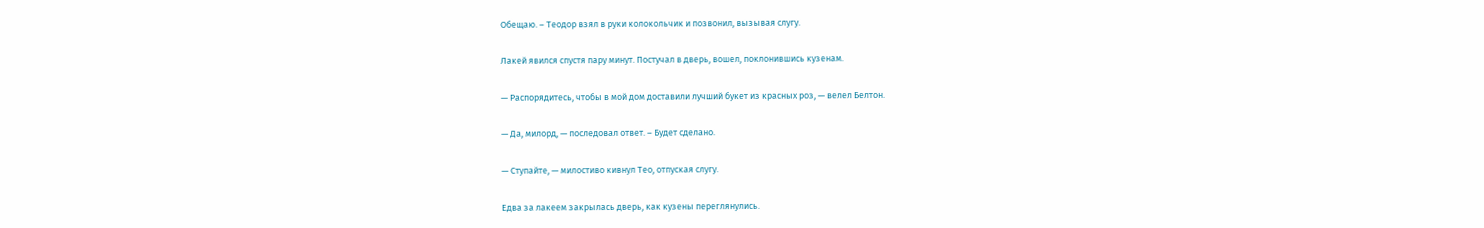Обещаю. – Теодор взял в руки колокольчик и позвонил, вызывая слугу.

Лакей явился спустя пару минут. Постучал в дверь, вошел, поклонившись кузенам.

— Распорядитесь, чтобы в мой дом доставили лучший букет из красных роз, — велел Белтон.

— Да, милорд, — последовал ответ. – Будет сделано.

— Ступайте, — милостиво кивнул Тео, отпуская слугу.

Едва за лакеем закрылась дверь, как кузены переглянулись.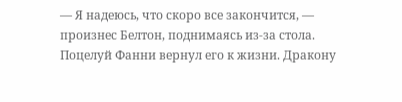— Я надеюсь, что скоро все закончится, — произнес Белтон, поднимаясь из-за стола. Поцелуй Фанни вернул его к жизни. Дракону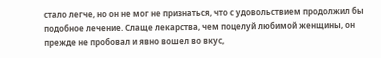стало легче, но он не мог не признаться, что с удовольствием продолжил бы подобное лечение. Слаще лекарства, чем поцелуй любимой женщины, он прежде не пробовал и явно вошел во вкус,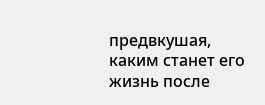предвкушая, каким станет его жизнь после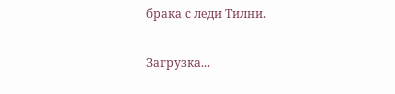брака с леди Тилни.

Загрузка...